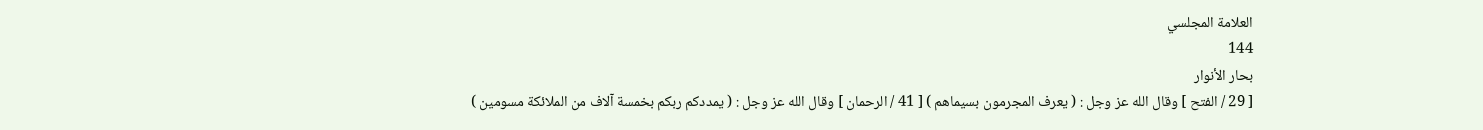العلامة المجلسي
144
بحار الأنوار
[ 29 / الفتح ] وقال الله عز وجل : ( يعرف المجرمون بسيماهم ) [ 41 / الرحمان ] وقال الله عز وجل : ( يمددكم ربكم بخمسة آلاف من الملائكة مسومين )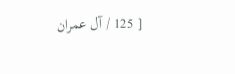[ 125 / آل عمران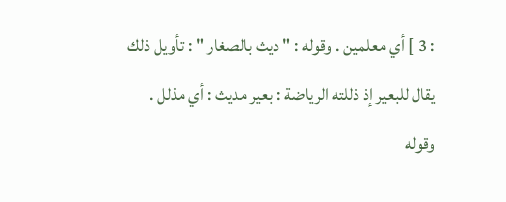: 3 ] أي معلمين . وقوله : " ديث بالصغار " : تأويل ذلك يقال للبعير إذ ذللته الرياضة : بعير مديث : أي مذلل . وقوله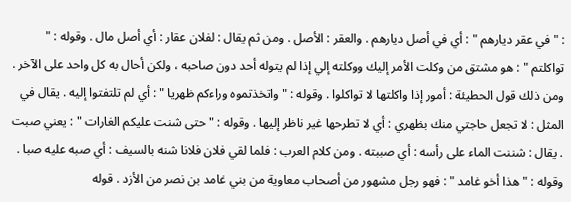: " في عقر ديارهم " : أي في أصل ديارهم . والعقر : الأصل . ومن ثم يقال : لفلان عقار : أي أصل مال . وقوله : " تواكلتم " : هو مشتق من وكلت الأمر إليك ووكلته إلي إذا لم يتوله أحد دون صاحبه ، ولكن أحال به كل واحد على الآخر . ومن ذلك قول الحطيئة : أمور إذا واكلتها لا تواكلوا . وقوله : " واتخذتموه وراءكم ظهريا " : أي لم تلتفتوا إليه . يقال في المثل : لا تجعل حاجتي منك بظهري : أي لا تطرحها غير ناظر إليها . وقوله : " حتى شنت عليكم الغارات " : يعني صبت . يقال : شننت الماء على رأسه : أي صببته . ومن كلام العرب : فلما لقي فلان فلانا شنه بالسيف : أي صبه عليه صبا . وقوله : " هذا أخو غامد " : فهو رجل مشهور من أصحاب معاوية من بني غامد بن نصر من الأزد . قوله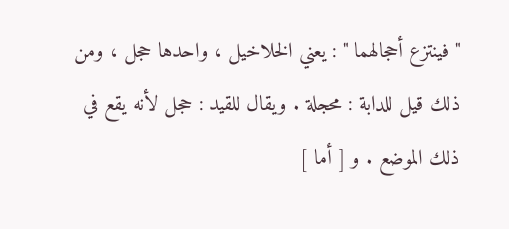" فينتزع أحجالهما " : يعني الخلاخيل ، واحدها حجل ، ومن ذلك قيل للدابة : محجلة . ويقال للقيد : حجل لأنه يقع في ذلك الموضع . و [ أما ]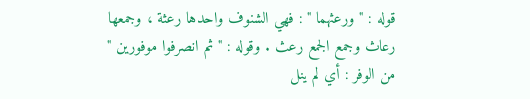قوله : " ورعثهما " : فهي الشنوف واحدها رعثة ، وجمعها رعاث وجمع الجمع رعث . وقوله : " ثم انصرفوا موفورين " من الوفر : أي لم ينل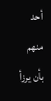أحد منهم بأن يرزأ